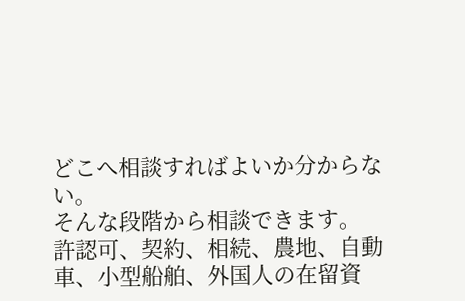どこへ相談すればよいか分からない。
そんな段階から相談できます。
許認可、契約、相続、農地、自動車、小型船舶、外国人の在留資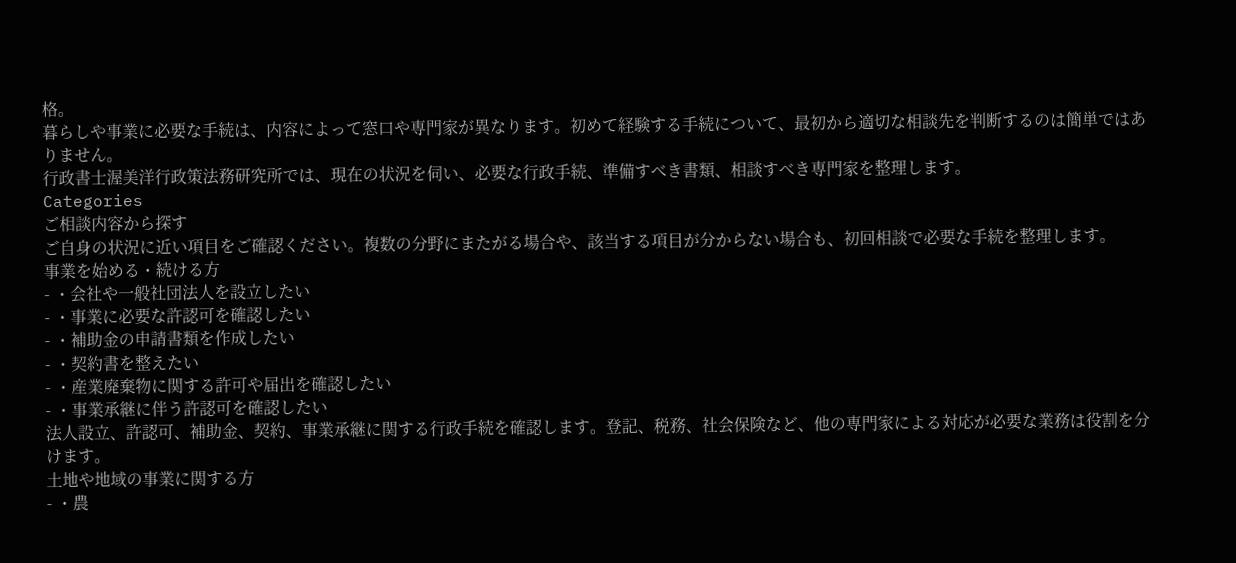格。
暮らしや事業に必要な手続は、内容によって窓口や専門家が異なります。初めて経験する手続について、最初から適切な相談先を判断するのは簡単ではありません。
行政書士渥美洋行政策法務研究所では、現在の状況を伺い、必要な行政手続、準備すべき書類、相談すべき専門家を整理します。
Categories
ご相談内容から探す
ご自身の状況に近い項目をご確認ください。複数の分野にまたがる場合や、該当する項目が分からない場合も、初回相談で必要な手続を整理します。
事業を始める・続ける方
- ・会社や一般社団法人を設立したい
- ・事業に必要な許認可を確認したい
- ・補助金の申請書類を作成したい
- ・契約書を整えたい
- ・産業廃棄物に関する許可や届出を確認したい
- ・事業承継に伴う許認可を確認したい
法人設立、許認可、補助金、契約、事業承継に関する行政手続を確認します。登記、税務、社会保険など、他の専門家による対応が必要な業務は役割を分けます。
土地や地域の事業に関する方
- ・農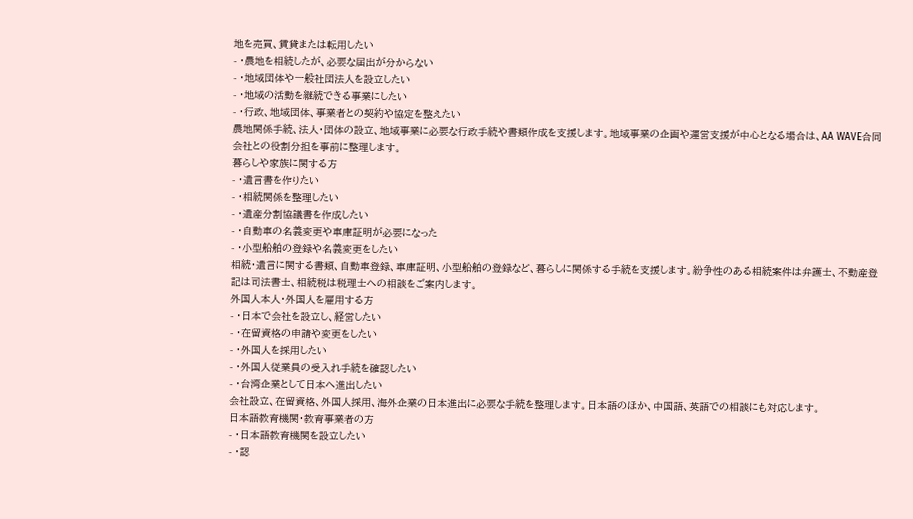地を売買、賃貸または転用したい
- ・農地を相続したが、必要な届出が分からない
- ・地域団体や一般社団法人を設立したい
- ・地域の活動を継続できる事業にしたい
- ・行政、地域団体、事業者との契約や協定を整えたい
農地関係手続、法人・団体の設立、地域事業に必要な行政手続や書類作成を支援します。地域事業の企画や運営支援が中心となる場合は、AA WAVE合同会社との役割分担を事前に整理します。
暮らしや家族に関する方
- ・遺言書を作りたい
- ・相続関係を整理したい
- ・遺産分割協議書を作成したい
- ・自動車の名義変更や車庫証明が必要になった
- ・小型船舶の登録や名義変更をしたい
相続・遺言に関する書類、自動車登録、車庫証明、小型船舶の登録など、暮らしに関係する手続を支援します。紛争性のある相続案件は弁護士、不動産登記は司法書士、相続税は税理士への相談をご案内します。
外国人本人・外国人を雇用する方
- ・日本で会社を設立し、経営したい
- ・在留資格の申請や変更をしたい
- ・外国人を採用したい
- ・外国人従業員の受入れ手続を確認したい
- ・台湾企業として日本へ進出したい
会社設立、在留資格、外国人採用、海外企業の日本進出に必要な手続を整理します。日本語のほか、中国語、英語での相談にも対応します。
日本語教育機関・教育事業者の方
- ・日本語教育機関を設立したい
- ・認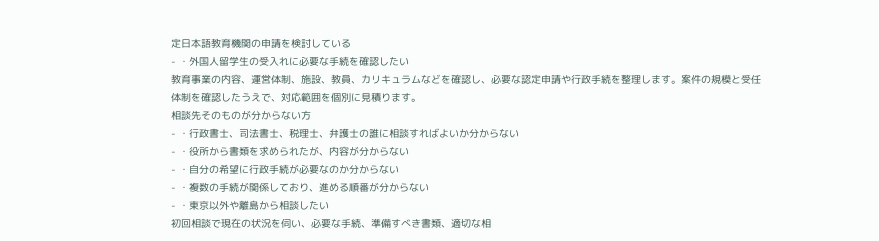定日本語教育機関の申請を検討している
- ・外国人留学生の受入れに必要な手続を確認したい
教育事業の内容、運営体制、施設、教員、カリキュラムなどを確認し、必要な認定申請や行政手続を整理します。案件の規模と受任体制を確認したうえで、対応範囲を個別に見積ります。
相談先そのものが分からない方
- ・行政書士、司法書士、税理士、弁護士の誰に相談すればよいか分からない
- ・役所から書類を求められたが、内容が分からない
- ・自分の希望に行政手続が必要なのか分からない
- ・複数の手続が関係しており、進める順番が分からない
- ・東京以外や離島から相談したい
初回相談で現在の状況を伺い、必要な手続、準備すべき書類、適切な相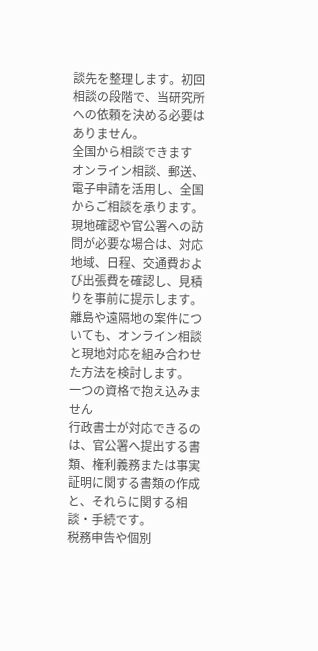談先を整理します。初回相談の段階で、当研究所への依頼を決める必要はありません。
全国から相談できます
オンライン相談、郵送、電子申請を活用し、全国からご相談を承ります。
現地確認や官公署への訪問が必要な場合は、対応地域、日程、交通費および出張費を確認し、見積りを事前に提示します。
離島や遠隔地の案件についても、オンライン相談と現地対応を組み合わせた方法を検討します。
一つの資格で抱え込みません
行政書士が対応できるのは、官公署へ提出する書類、権利義務または事実証明に関する書類の作成と、それらに関する相談・手続です。
税務申告や個別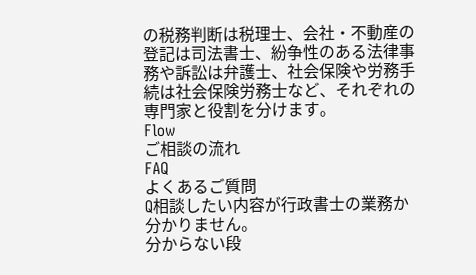の税務判断は税理士、会社・不動産の登記は司法書士、紛争性のある法律事務や訴訟は弁護士、社会保険や労務手続は社会保険労務士など、それぞれの専門家と役割を分けます。
Flow
ご相談の流れ
FAQ
よくあるご質問
Q相談したい内容が行政書士の業務か分かりません。
分からない段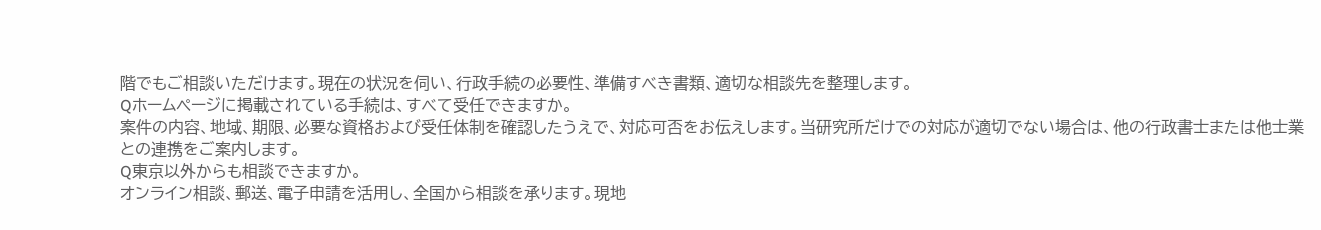階でもご相談いただけます。現在の状況を伺い、行政手続の必要性、準備すべき書類、適切な相談先を整理します。
Qホームページに掲載されている手続は、すべて受任できますか。
案件の内容、地域、期限、必要な資格および受任体制を確認したうえで、対応可否をお伝えします。当研究所だけでの対応が適切でない場合は、他の行政書士または他士業との連携をご案内します。
Q東京以外からも相談できますか。
オンライン相談、郵送、電子申請を活用し、全国から相談を承ります。現地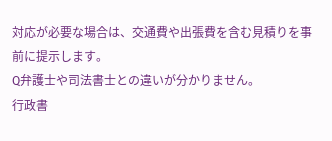対応が必要な場合は、交通費や出張費を含む見積りを事前に提示します。
Q弁護士や司法書士との違いが分かりません。
行政書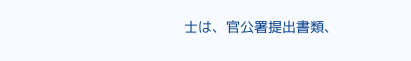士は、官公署提出書類、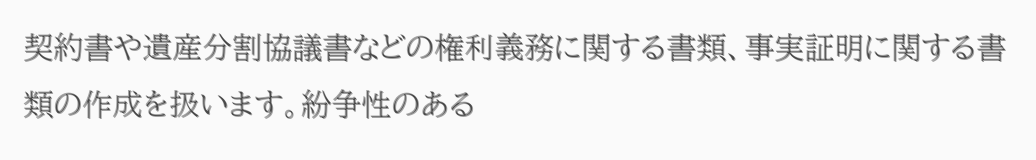契約書や遺産分割協議書などの権利義務に関する書類、事実証明に関する書類の作成を扱います。紛争性のある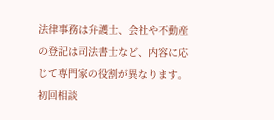法律事務は弁護士、会社や不動産の登記は司法書士など、内容に応じて専門家の役割が異なります。初回相談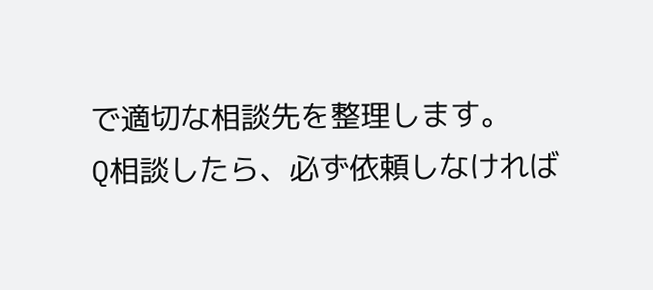で適切な相談先を整理します。
Q相談したら、必ず依頼しなければ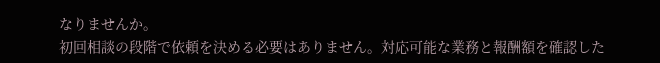なりませんか。
初回相談の段階で依頼を決める必要はありません。対応可能な業務と報酬額を確認した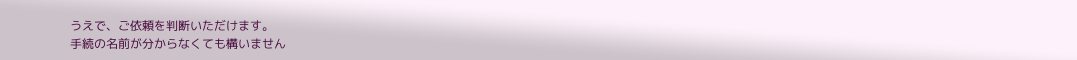うえで、ご依頼を判断いただけます。
手続の名前が分からなくても構いません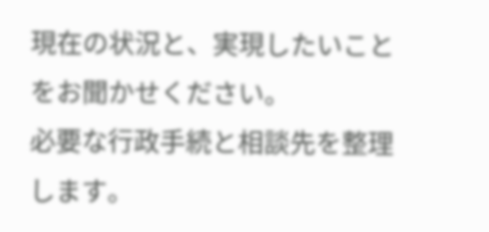現在の状況と、実現したいことをお聞かせください。
必要な行政手続と相談先を整理します。